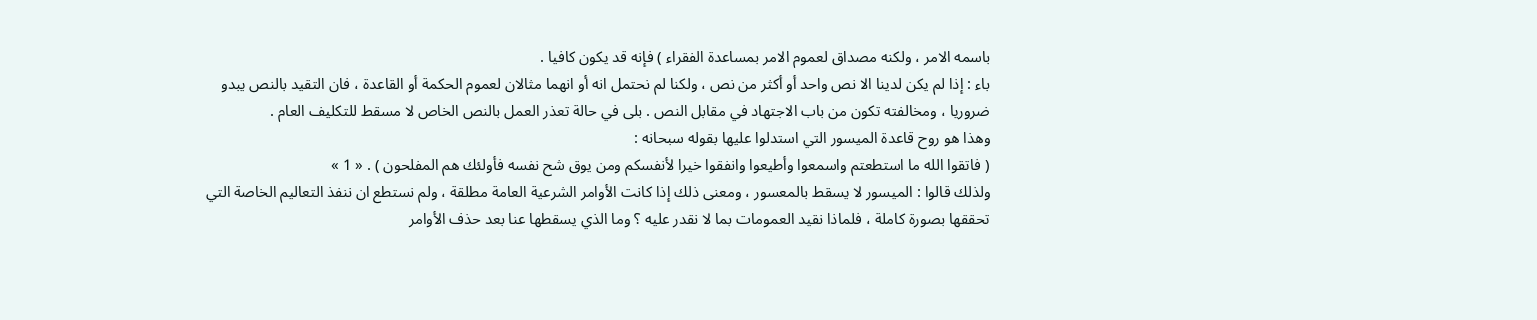باسمه الامر ، ولكنه مصداق لعموم الامر بمساعدة الفقراء ) فإنه قد يكون كافيا .
باء : إذا لم يكن لدينا الا نص واحد أو أكثر من نص ، ولكنا لم نحتمل انه أو انهما مثالان لعموم الحكمة أو القاعدة ، فان التقيد بالنص يبدو ضروريا ، ومخالفته تكون من باب الاجتهاد في مقابل النص . بلى في حالة تعذر العمل بالنص الخاص لا مسقط للتكليف العام .
وهذا هو روح قاعدة الميسور التي استدلوا عليها بقوله سبحانه :
( فاتقوا الله ما استطعتم واسمعوا وأطيعوا وانفقوا خيرا لأنفسكم ومن يوق شح نفسه فأولئك هم المفلحون ) . « 1 »
ولذلك قالوا : الميسور لا يسقط بالمعسور ، ومعنى ذلك إذا كانت الأوامر الشرعية العامة مطلقة ، ولم نستطع ان ننفذ التعاليم الخاصة التي تحققها بصورة كاملة ، فلماذا نقيد العمومات بما لا نقدر عليه ؟ وما الذي يسقطها عنا بعد حذف الأوامر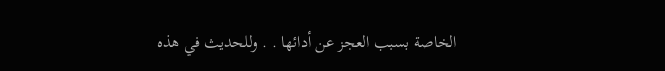الخاصة بسبب العجز عن أدائها . . وللحديث في هذه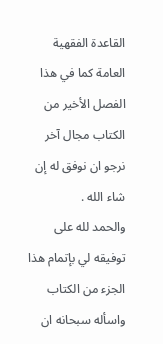القاعدة الفقهية العامة كما في هذا الفصل الأخير من الكتاب مجال آخر نرجو ان نوفق له إن شاء الله .
والحمد لله على توفيقه لي بإتمام هذا الجزء من الكتاب واسأله سبحانه ان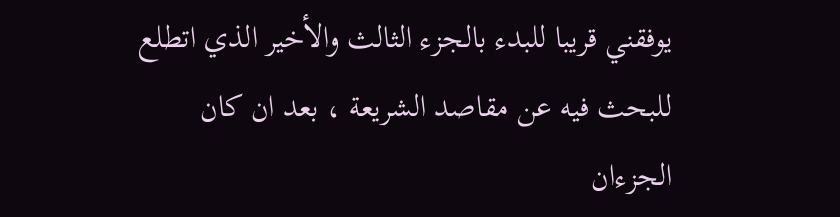يوفقني قريبا للبدء بالجزء الثالث والأخير الذي اتطلع للبحث فيه عن مقاصد الشريعة ، بعد ان كان الجزءان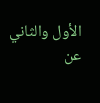الأول والثاني عن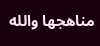مناهجها والله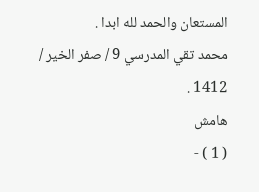المستعان والحمد لله ابدا .
محمد تقي المدرسي 9 / صفر الخير / 1412 .
هامش
( 1 ) -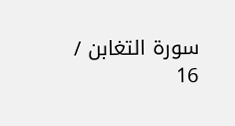سورة التغابن / 16